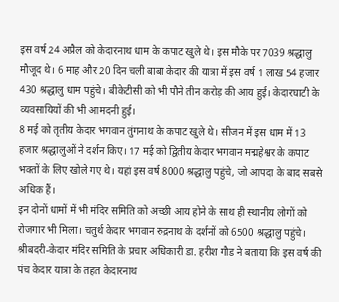इस वर्ष 24 अप्रैल को केदारनाथ धाम के कपाट खुले थे। इस मौके पर 7039 श्रद्धालु मौजूद थे। 6 माह और 20 दिन चली बाबा केदार की यात्रा में इस वर्ष 1 लाख 54 हजार 430 श्रद्धालु धाम पहुंचे। बीकेटीसी को भी पौने तीन करोड़ की आय हुई। केदारघाटी के व्यवसायियों की भी आमदनी हुई।
8 मई को तृतीय केदार भगवान तुंगनाथ के कपाट खुले थे। सीजन में इस धाम में 13 हजार श्रद्धालुओं ने दर्शन किए। 17 मई को द्वितीय केदार भगवान मद्महेश्वर के कपाट भक्तों के लिए खोले गए थे। यहां इस वर्ष 8000 श्रद्धालु पहुंचे, जो आपदा के बाद सबसे अधिक हैं।
इन दोनों धामों में भी मंदिर समिति को अच्छी आय होने के साथ ही स्थानीय लोगों को रोजगार भी मिला। चतुर्थ केदार भगवान रुद्रनाथ के दर्शनों को 6500 श्रद्धालु पहुंचे। श्रीबदरी-केदार मंदिर समिति के प्रचार अधिकारी डा. हरीश गौड ने बताया कि इस वर्ष की पंच केदार यात्रा के तहत केदारनाथ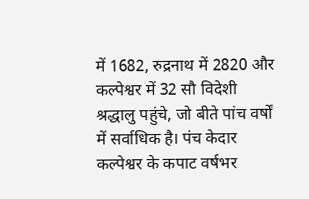में 1682, रुद्रनाथ में 2820 और कल्पेश्वर में 32 सौ विदेशी श्रद्धालु पहुंचे, जो बीते पांच वर्षों में सर्वाधिक है। पंच केदार कल्पेश्वर के कपाट वर्षभर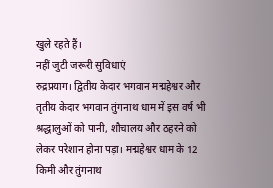खुले रहते हैं।
नहीं जुटी जरूरी सुविधाएं
रुद्रप्रयाग। द्वितीय केदार भगवान मद्महेश्वर और तृतीय केदार भगवान तुंगनाथ धाम में इस वर्ष भी श्रद्धालुओं को पानी, शौचालय और ठहरने को लेकर परेशान होना पड़ा। मद्महेश्वर धाम के 12 किमी और तुंगनाथ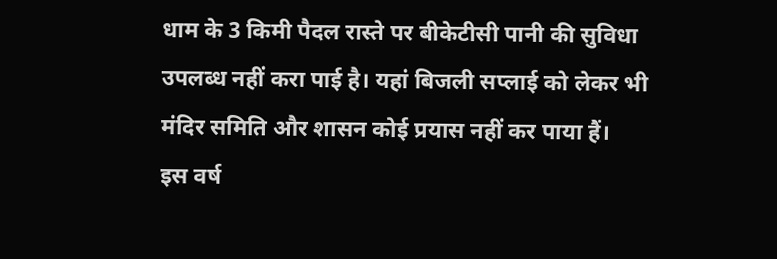धाम के 3 किमी पैदल रास्ते पर बीकेटीसी पानी की सुविधा उपलब्ध नहीं करा पाई है। यहां बिजली सप्लाई को लेकर भी मंदिर समिति और शासन कोई प्रयास नहीं कर पाया हैं।
इस वर्ष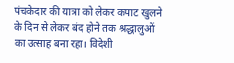पंचकेदार की यात्रा को लेकर कपाट खुलने के दिन से लेकर बंद होने तक श्रद्धालुओं का उत्साह बना रहा। विदेशी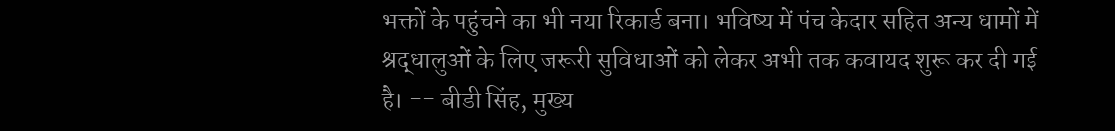भक्तों के पहुंचने का भी नया रिकार्ड बना। भविष्य में पंच केदार सहित अन्य धामों में श्रद्धालुओं के लिए जरूरी सुविधाओं को लेकर अभी तक कवायद शुरू कर दी गई है। -- बीडी सिंह, मुख्य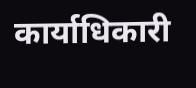कार्याधिकारी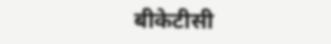बीकेटीसी